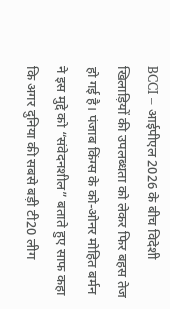BCCI – आईपीएल 2026 के बीच विदेशी खिलाड़ियों की उपलब्धता को लेकर फिर बहस तेज हो गई है। पंजाब किंग्स के को-ओनर मोहित बर्मन ने इस मुद्दे को “संवेदनशील” बताते हुए साफ कहा कि अगर दुनिया की सबसे बड़ी टी20 लीग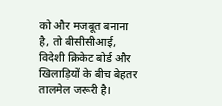को और मजबूत बनाना है, तो बीसीसीआई, विदेशी क्रिकेट बोर्ड और खिलाड़ियों के बीच बेहतर तालमेल जरूरी है।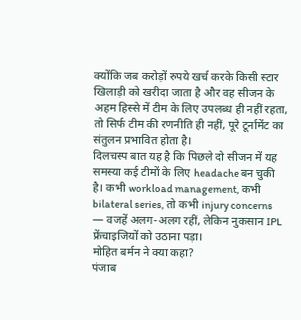क्योंकि जब करोड़ों रुपये खर्च करके किसी स्टार खिलाड़ी को खरीदा जाता है और वह सीजन के अहम हिस्से में टीम के लिए उपलब्ध ही नहीं रहता, तो सिर्फ टीम की रणनीति ही नहीं, पूरे टूर्नामेंट का संतुलन प्रभावित होता है।
दिलचस्प बात यह है कि पिछले दो सीजन में यह समस्या कई टीमों के लिए headache बन चुकी है। कभी workload management, कभी bilateral series, तो कभी injury concerns — वजहें अलग-अलग रहीं, लेकिन नुकसान IPL फ्रेंचाइजियों को उठाना पड़ा।
मोहित बर्मन ने क्या कहा?
पंजाब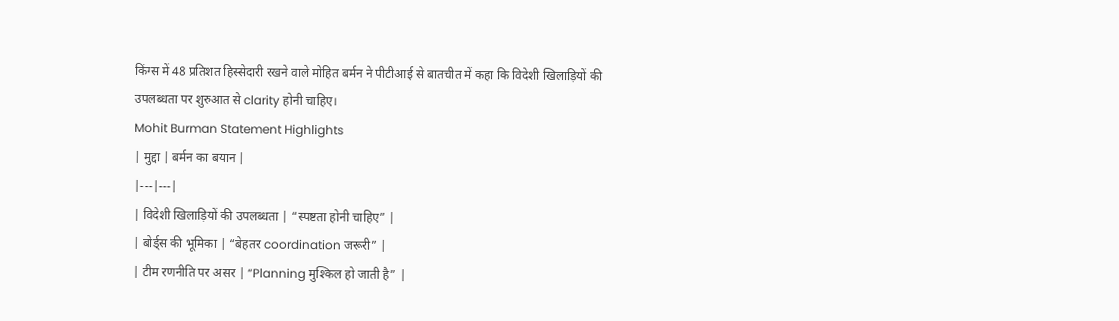किंग्स में 48 प्रतिशत हिस्सेदारी रखने वाले मोहित बर्मन ने पीटीआई से बातचीत में कहा कि विदेशी खिलाड़ियों की उपलब्धता पर शुरुआत से clarity होनी चाहिए।
Mohit Burman Statement Highlights
| मुद्दा | बर्मन का बयान |
|---|---|
| विदेशी खिलाड़ियों की उपलब्धता | “स्पष्टता होनी चाहिए” |
| बोर्ड्स की भूमिका | “बेहतर coordination जरूरी” |
| टीम रणनीति पर असर | “Planning मुश्किल हो जाती है” |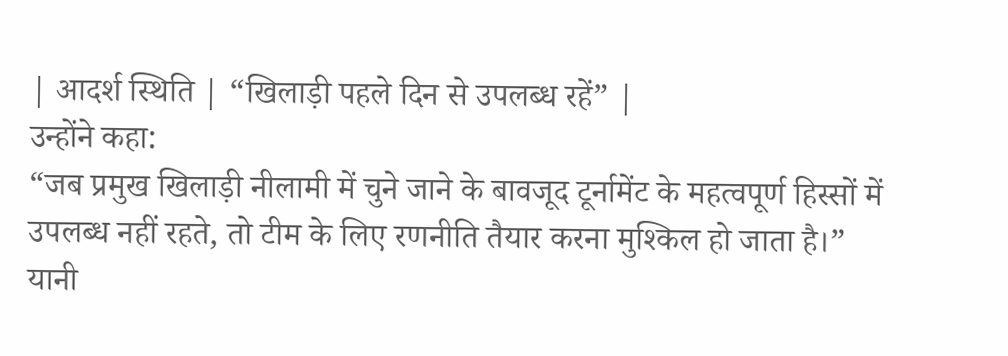| आदर्श स्थिति | “खिलाड़ी पहले दिन से उपलब्ध रहें” |
उन्होंने कहा:
“जब प्रमुख खिलाड़ी नीलामी में चुने जाने के बावजूद टूर्नामेंट के महत्वपूर्ण हिस्सों में उपलब्ध नहीं रहते, तो टीम के लिए रणनीति तैयार करना मुश्किल हो जाता है।”
यानी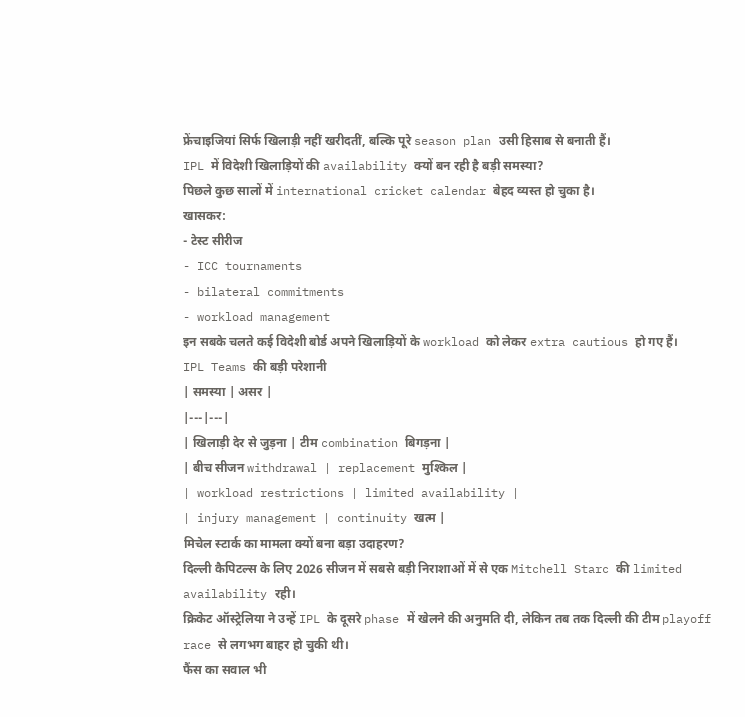फ्रेंचाइजियां सिर्फ खिलाड़ी नहीं खरीदतीं, बल्कि पूरे season plan उसी हिसाब से बनाती हैं।
IPL में विदेशी खिलाड़ियों की availability क्यों बन रही है बड़ी समस्या?
पिछले कुछ सालों में international cricket calendar बेहद व्यस्त हो चुका है।
खासकर:
- टेस्ट सीरीज
- ICC tournaments
- bilateral commitments
- workload management
इन सबके चलते कई विदेशी बोर्ड अपने खिलाड़ियों के workload को लेकर extra cautious हो गए हैं।
IPL Teams की बड़ी परेशानी
| समस्या | असर |
|---|---|
| खिलाड़ी देर से जुड़ना | टीम combination बिगड़ना |
| बीच सीजन withdrawal | replacement मुश्किल |
| workload restrictions | limited availability |
| injury management | continuity खत्म |
मिचेल स्टार्क का मामला क्यों बना बड़ा उदाहरण?
दिल्ली कैपिटल्स के लिए 2026 सीजन में सबसे बड़ी निराशाओं में से एक Mitchell Starc की limited availability रही।
क्रिकेट ऑस्ट्रेलिया ने उन्हें IPL के दूसरे phase में खेलने की अनुमति दी, लेकिन तब तक दिल्ली की टीम playoff race से लगभग बाहर हो चुकी थी।
फैंस का सवाल भी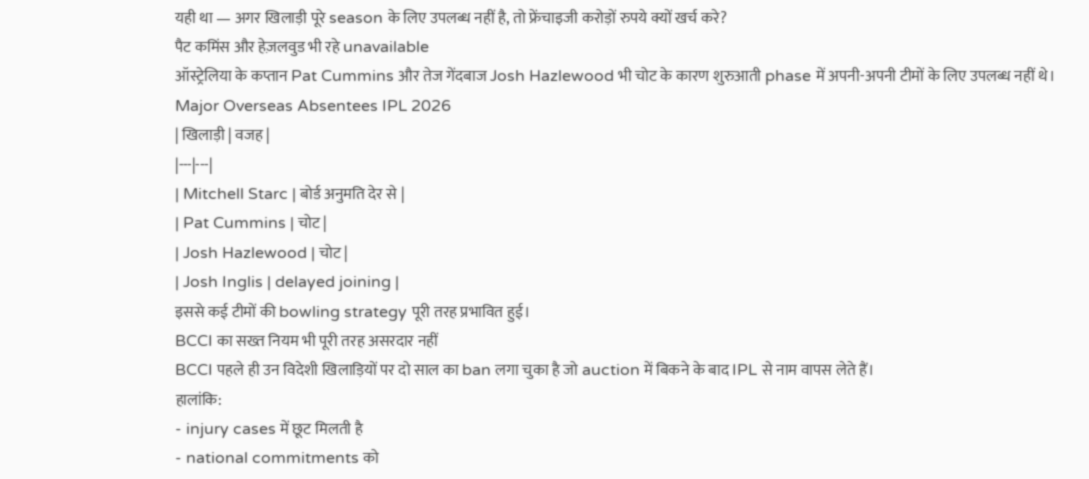यही था — अगर खिलाड़ी पूरे season के लिए उपलब्ध नहीं है, तो फ्रेंचाइजी करोड़ों रुपये क्यों खर्च करे?
पैट कमिंस और हेज़लवुड भी रहे unavailable
ऑस्ट्रेलिया के कप्तान Pat Cummins और तेज गेंदबाज Josh Hazlewood भी चोट के कारण शुरुआती phase में अपनी-अपनी टीमों के लिए उपलब्ध नहीं थे।
Major Overseas Absentees IPL 2026
| खिलाड़ी | वजह |
|---|---|
| Mitchell Starc | बोर्ड अनुमति देर से |
| Pat Cummins | चोट |
| Josh Hazlewood | चोट |
| Josh Inglis | delayed joining |
इससे कई टीमों की bowling strategy पूरी तरह प्रभावित हुई।
BCCI का सख्त नियम भी पूरी तरह असरदार नहीं
BCCI पहले ही उन विदेशी खिलाड़ियों पर दो साल का ban लगा चुका है जो auction में बिकने के बाद IPL से नाम वापस लेते हैं।
हालांकि:
- injury cases में छूट मिलती है
- national commitments को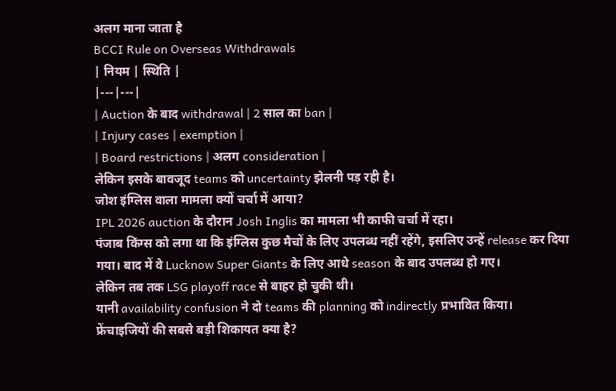अलग माना जाता है
BCCI Rule on Overseas Withdrawals
| नियम | स्थिति |
|---|---|
| Auction के बाद withdrawal | 2 साल का ban |
| Injury cases | exemption |
| Board restrictions | अलग consideration |
लेकिन इसके बावजूद teams को uncertainty झेलनी पड़ रही है।
जोश इंग्लिस वाला मामला क्यों चर्चा में आया?
IPL 2026 auction के दौरान Josh Inglis का मामला भी काफी चर्चा में रहा।
पंजाब किंग्स को लगा था कि इंग्लिस कुछ मैचों के लिए उपलब्ध नहीं रहेंगे, इसलिए उन्हें release कर दिया गया। बाद में वे Lucknow Super Giants के लिए आधे season के बाद उपलब्ध हो गए।
लेकिन तब तक LSG playoff race से बाहर हो चुकी थी।
यानी availability confusion ने दो teams की planning को indirectly प्रभावित किया।
फ्रेंचाइजियों की सबसे बड़ी शिकायत क्या है?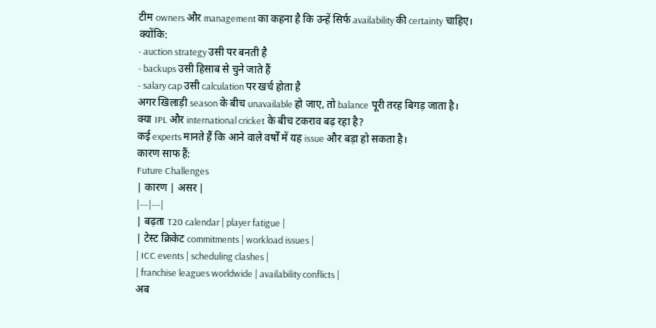टीम owners और management का कहना है कि उन्हें सिर्फ availability की certainty चाहिए।
क्योंकि:
- auction strategy उसी पर बनती है
- backups उसी हिसाब से चुने जाते हैं
- salary cap उसी calculation पर खर्च होता है
अगर खिलाड़ी season के बीच unavailable हो जाए, तो balance पूरी तरह बिगड़ जाता है।
क्या IPL और international cricket के बीच टकराव बढ़ रहा है?
कई experts मानते हैं कि आने वाले वर्षों में यह issue और बड़ा हो सकता है।
कारण साफ हैं:
Future Challenges
| कारण | असर |
|---|---|
| बढ़ता T20 calendar | player fatigue |
| टेस्ट क्रिकेट commitments | workload issues |
| ICC events | scheduling clashes |
| franchise leagues worldwide | availability conflicts |
अब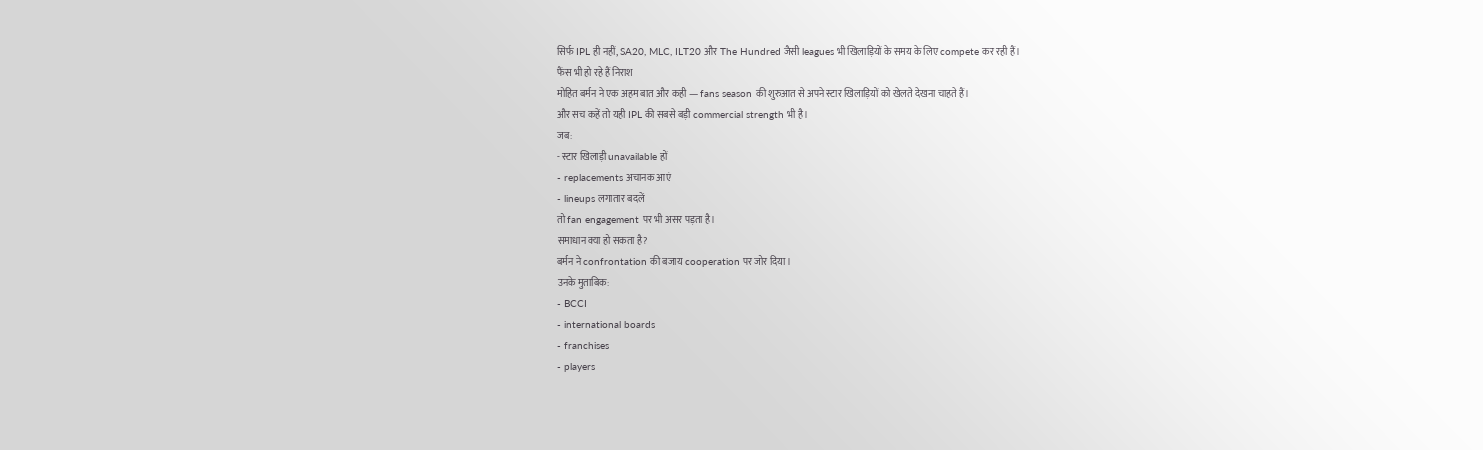सिर्फ IPL ही नहीं, SA20, MLC, ILT20 और The Hundred जैसी leagues भी खिलाड़ियों के समय के लिए compete कर रही हैं।
फैंस भी हो रहे हैं निराश
मोहित बर्मन ने एक अहम बात और कही — fans season की शुरुआत से अपने स्टार खिलाड़ियों को खेलते देखना चाहते हैं।
और सच कहें तो यही IPL की सबसे बड़ी commercial strength भी है।
जब:
- स्टार खिलाड़ी unavailable हों
- replacements अचानक आएं
- lineups लगातार बदलें
तो fan engagement पर भी असर पड़ता है।
समाधान क्या हो सकता है?
बर्मन ने confrontation की बजाय cooperation पर जोर दिया।
उनके मुताबिक:
- BCCI
- international boards
- franchises
- players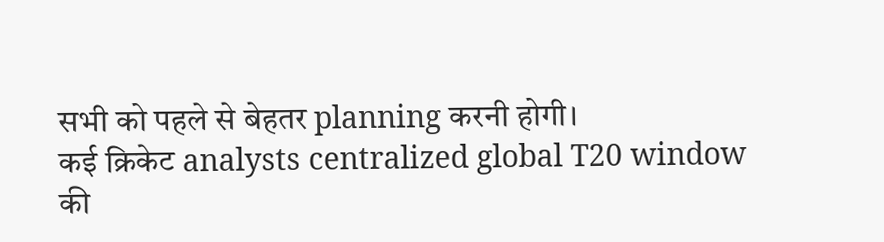सभी को पहले से बेहतर planning करनी होगी।
कई क्रिकेट analysts centralized global T20 window की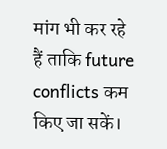मांग भी कर रहे हैं ताकि future conflicts कम किए जा सकें।